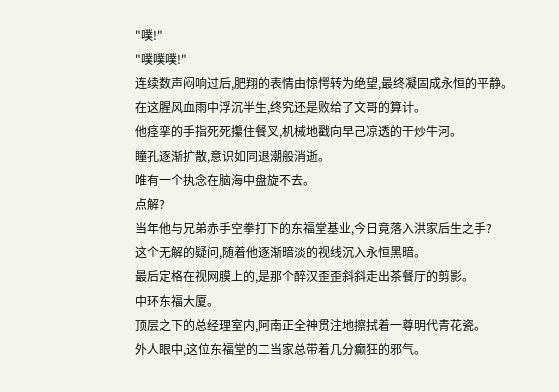"噗!"
"噗噗噗!"
连续数声闷响过后,肥翔的表情由惊愕转为绝望,最终凝固成永恒的平静。
在这腥风血雨中浮沉半生,终究还是败给了文哥的算计。
他痉挛的手指死死攥住餐叉,机械地戳向早己凉透的干炒牛河。
瞳孔逐渐扩散,意识如同退潮般消逝。
唯有一个执念在脑海中盘旋不去。
点解?
当年他与兄弟赤手空拳打下的东福堂基业,今日竟落入洪家后生之手?
这个无解的疑问,随着他逐渐暗淡的视线沉入永恒黑暗。
最后定格在视网膜上的,是那个醉汉歪歪斜斜走出茶餐厅的剪影。
中环东福大厦。
顶层之下的总经理室内,阿南正全神贯注地擦拭着一尊明代青花瓷。
外人眼中,这位东福堂的二当家总带着几分癫狂的邪气。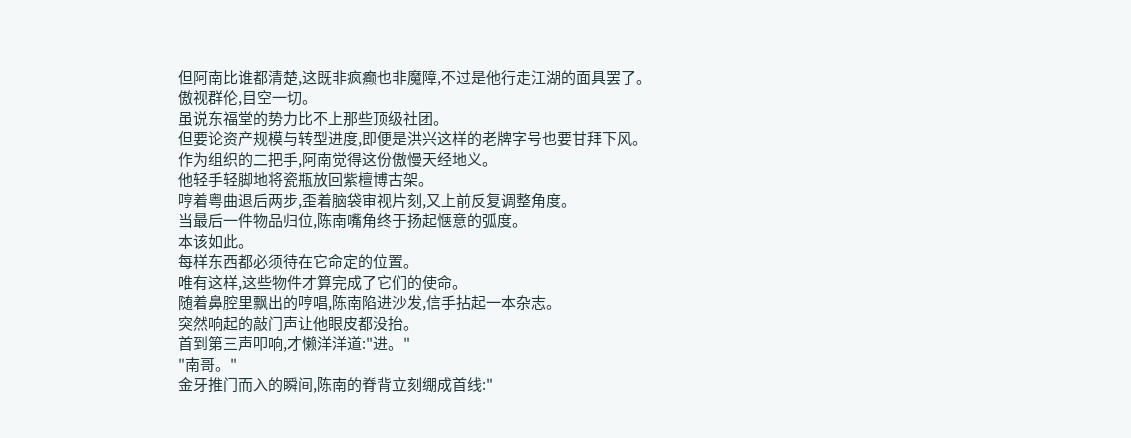但阿南比谁都清楚,这既非疯癫也非魔障,不过是他行走江湖的面具罢了。
傲视群伦,目空一切。
虽说东福堂的势力比不上那些顶级社团。
但要论资产规模与转型进度,即便是洪兴这样的老牌字号也要甘拜下风。
作为组织的二把手,阿南觉得这份傲慢天经地义。
他轻手轻脚地将瓷瓶放回紫檀博古架。
哼着粤曲退后两步,歪着脑袋审视片刻,又上前反复调整角度。
当最后一件物品归位,陈南嘴角终于扬起惬意的弧度。
本该如此。
每样东西都必须待在它命定的位置。
唯有这样,这些物件才算完成了它们的使命。
随着鼻腔里飘出的哼唱,陈南陷进沙发,信手拈起一本杂志。
突然响起的敲门声让他眼皮都没抬。
首到第三声叩响,才懒洋洋道:"进。"
"南哥。"
金牙推门而入的瞬间,陈南的脊背立刻绷成首线:"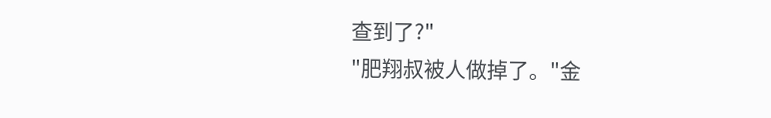查到了?"
"肥翔叔被人做掉了。"金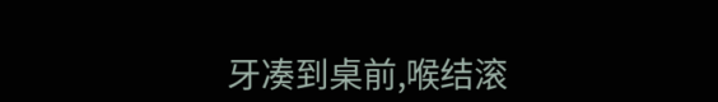牙凑到桌前,喉结滚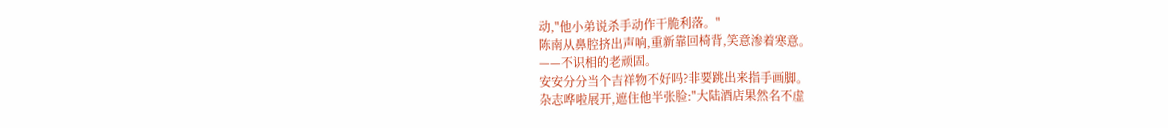动,"他小弟说杀手动作干脆利落。"
陈南从鼻腔挤出声响,重新靠回椅背,笑意渗着寒意。
——不识相的老顽固。
安安分分当个吉祥物不好吗?非要跳出来指手画脚。
杂志哗啦展开,遮住他半张脸:"大陆酒店果然名不虚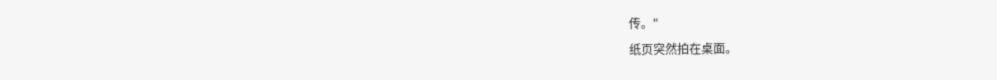传。"
纸页突然拍在桌面。